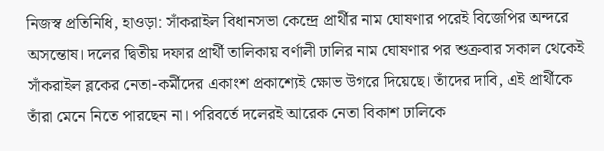নিজস্ব প্রতিনিধি, হাওড়া: সাঁকরাইল বিধানসভা কেন্দ্রে প্রার্থীর নাম ঘোষণার পরেই বিজেপির অন্দরে অসন্তোষ। দলের দ্বিতীয় দফার প্রার্থী তালিকায় বর্ণালী ঢালির নাম ঘোষণার পর শুক্রবার সকাল থেকেই সাঁকরাইল ব্লকের নেতা-কর্মীদের একাংশ প্রকাশ্যেই ক্ষোভ উগরে দিয়েছে। তাঁদের দাবি, এই প্রার্থীকে তাঁরা মেনে নিতে পারছেন না। পরিবর্তে দলেরই আরেক নেতা বিকাশ ঢালিকে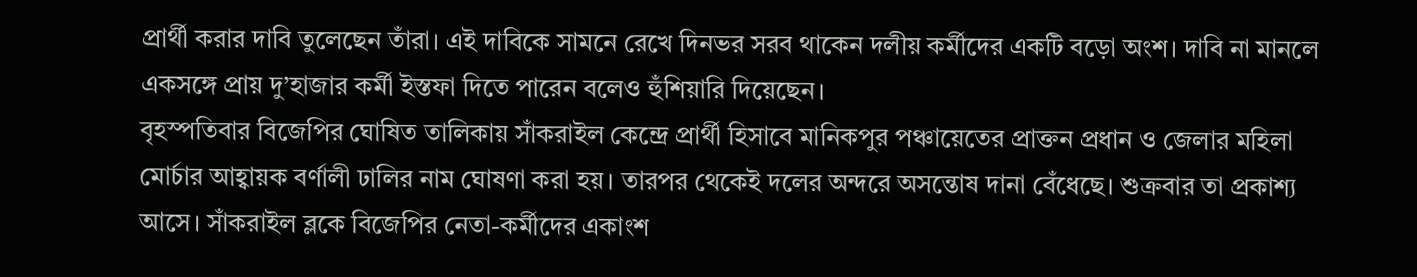প্রার্থী করার দাবি তুলেছেন তাঁরা। এই দাবিকে সামনে রেখে দিনভর সরব থাকেন দলীয় কর্মীদের একটি বড়ো অংশ। দাবি না মানলে একসঙ্গে প্রায় দু’হাজার কর্মী ইস্তফা দিতে পারেন বলেও হুঁশিয়ারি দিয়েছেন।
বৃহস্পতিবার বিজেপির ঘোষিত তালিকায় সাঁকরাইল কেন্দ্রে প্রার্থী হিসাবে মানিকপুর পঞ্চায়েতের প্রাক্তন প্রধান ও জেলার মহিলা মোর্চার আহ্বায়ক বর্ণালী ঢালির নাম ঘোষণা করা হয়। তারপর থেকেই দলের অন্দরে অসন্তোষ দানা বেঁধেছে। শুক্রবার তা প্রকাশ্য আসে। সাঁকরাইল ব্লকে বিজেপির নেতা-কর্মীদের একাংশ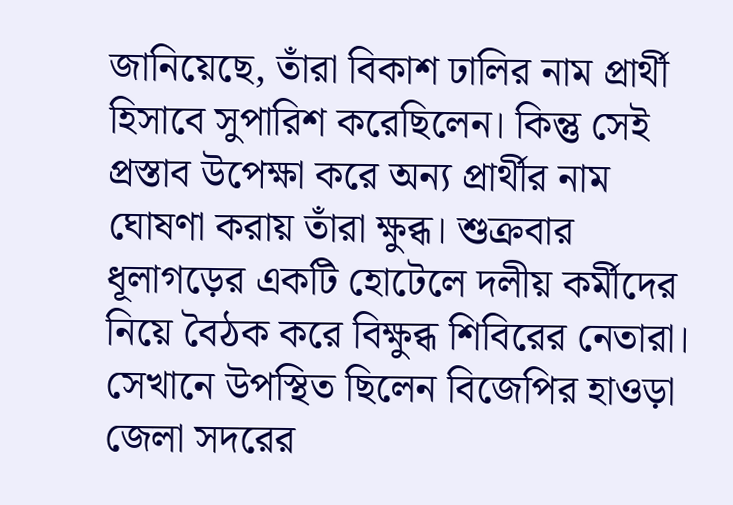জানিয়েছে, তাঁরা বিকাশ ঢালির নাম প্রার্থী হিসাবে সুপারিশ করেছিলেন। কিন্তু সেই প্রস্তাব উপেক্ষা করে অন্য প্রার্থীর নাম ঘোষণা করায় তাঁরা ক্ষুব্ধ। শুক্রবার ধূলাগড়ের একটি হোটেলে দলীয় কর্মীদের নিয়ে বৈঠক করে বিক্ষুব্ধ শিবিরের নেতারা। সেখানে উপস্থিত ছিলেন বিজেপির হাওড়া জেলা সদরের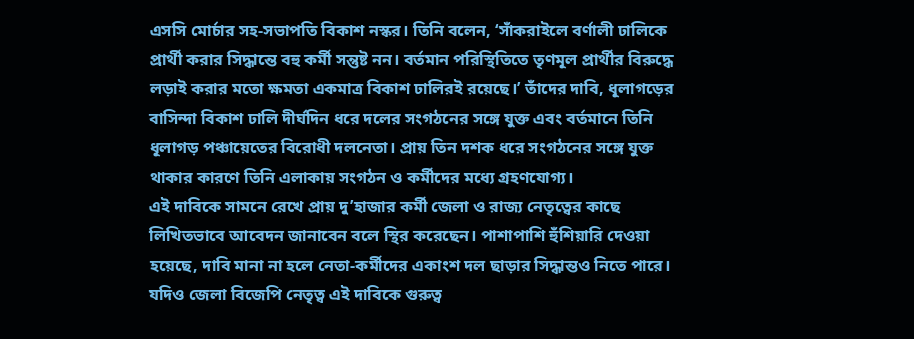এসসি মোর্চার সহ-সভাপতি বিকাশ নস্কর। তিনি বলেন, ‘সাঁকরাইলে বর্ণালী ঢালিকে প্রার্থী করার সিদ্ধান্তে বহু কর্মী সন্তুষ্ট নন। বর্তমান পরিস্থিতিতে তৃণমূল প্রার্থীর বিরুদ্ধে লড়াই করার মতো ক্ষমতা একমাত্র বিকাশ ঢালিরই রয়েছে।’ তাঁদের দাবি, ধূলাগড়ের বাসিন্দা বিকাশ ঢালি দীর্ঘদিন ধরে দলের সংগঠনের সঙ্গে যুক্ত এবং বর্তমানে তিনি ধূলাগড় পঞ্চায়েতের বিরোধী দলনেতা। প্রায় তিন দশক ধরে সংগঠনের সঙ্গে যুক্ত থাকার কারণে তিনি এলাকায় সংগঠন ও কর্মীদের মধ্যে গ্রহণযোগ্য।
এই দাবিকে সামনে রেখে প্রায় দু’হাজার কর্মী জেলা ও রাজ্য নেতৃত্বের কাছে লিখিতভাবে আবেদন জানাবেন বলে স্থির করেছেন। পাশাপাশি হুঁশিয়ারি দেওয়া হয়েছে, দাবি মানা না হলে নেতা-কর্মীদের একাংশ দল ছাড়ার সিদ্ধান্তও নিতে পারে। যদিও জেলা বিজেপি নেতৃত্ব এই দাবিকে গুরুত্ব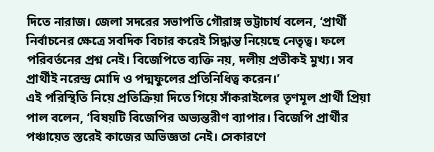দিতে নারাজ। জেলা সদরের সভাপতি গৌরাঙ্গ ভট্টাচার্য বলেন, ‘প্রার্থী নির্বাচনের ক্ষেত্রে সবদিক বিচার করেই সিদ্ধান্ত নিয়েছে নেতৃত্ব। ফলে পরিবর্তনের প্রশ্ন নেই। বিজেপিতে ব্যক্তি নয়, দলীয় প্রতীকই মুখ্য। সব প্রার্থীই নরেন্দ্র মোদি ও পদ্মফুলের প্রতিনিধিত্ব করেন।’
এই পরিস্থিতি নিয়ে প্রতিক্রিয়া দিতে গিয়ে সাঁকরাইলের তৃণমূল প্রার্থী প্রিয়া পাল বলেন, ‘বিষয়টি বিজেপির অভ্যন্তরীণ ব্যাপার। বিজেপি প্রার্থীর পঞ্চায়েত স্তরেই কাজের অভিজ্ঞতা নেই। সেকারণে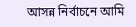আসন্ন নির্বাচনে আমি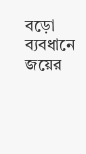বড়ো ব্যবধানে জয়ের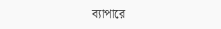ব্যাপারে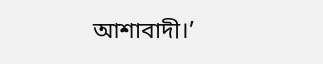আশাবাদী।’